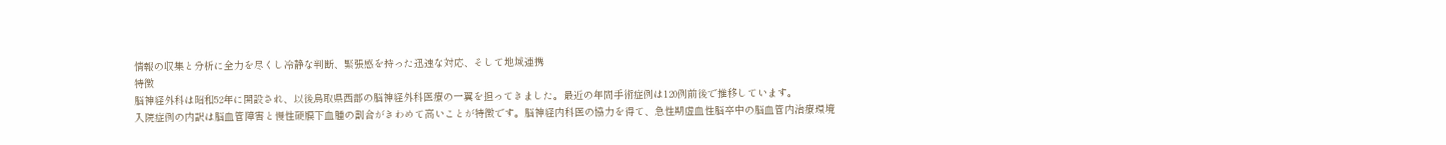情報の収集と分析に全力を尽くし冷静な判断、緊張感を持った迅速な対応、そして地域連携
特徴
脳神経外科は昭和52年に開設され、以後鳥取県西部の脳神経外科医療の一翼を担ってきました。最近の年間手術症例は120例前後で推移しています。
入院症例の内訳は脳血管障害と慢性硬膜下血腫の割合がきわめて高いことが特徴です。脳神経内科医の協力を得て、急性期虚血性脳卒中の脳血管内治療環境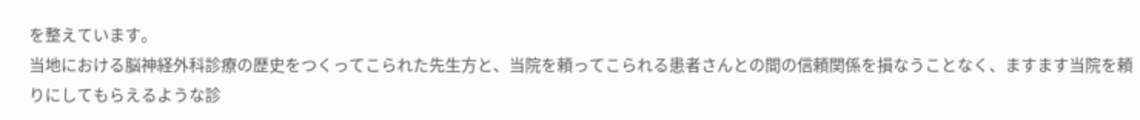を整えています。
当地における脳神経外科診療の歴史をつくってこられた先生方と、当院を頼ってこられる患者さんとの間の信頼関係を損なうことなく、ますます当院を頼りにしてもらえるような診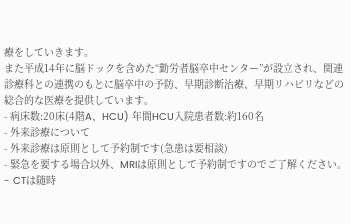療をしていきます。
また平成14年に脳ドックを含めた“勤労者脳卒中センター”が設立され、関連診療科との連携のもとに脳卒中の予防、早期診断治療、早期リハビリなどの総合的な医療を提供しています。
- 病床数:20床(4階A、HCU) 年間HCU入院患者数:約160名
- 外来診療について
- 外来診療は原則として予約制です(急患は要相談)
- 緊急を要する場合以外、MRIは原則として予約制ですのでご了解ください。
- CTは随時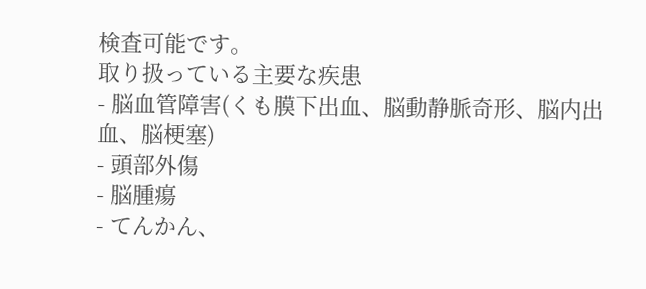検査可能です。
取り扱っている主要な疾患
- 脳血管障害(くも膜下出血、脳動静脈奇形、脳内出血、脳梗塞)
- 頭部外傷
- 脳腫瘍
- てんかん、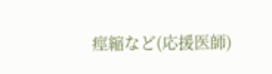痙縮など(応援医師)